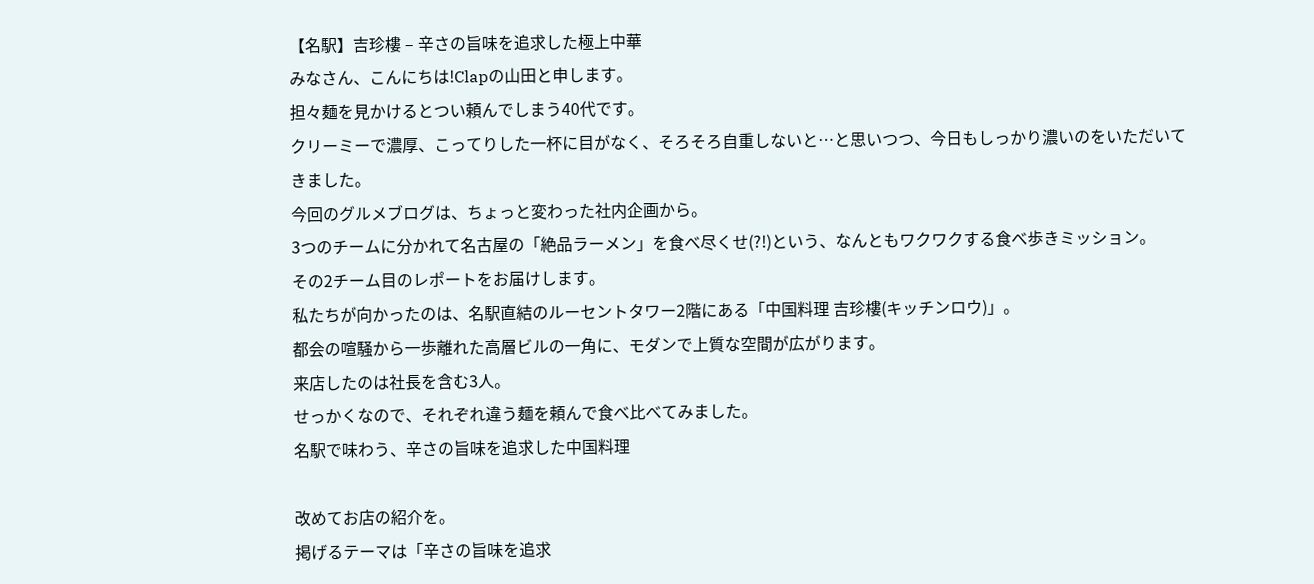【名駅】吉珍樓 – 辛さの旨味を追求した極上中華
みなさん、こんにちは!Clapの山田と申します。
担々麺を見かけるとつい頼んでしまう40代です。
クリーミーで濃厚、こってりした一杯に目がなく、そろそろ自重しないと…と思いつつ、今日もしっかり濃いのをいただいてきました。
今回のグルメブログは、ちょっと変わった社内企画から。
3つのチームに分かれて名古屋の「絶品ラーメン」を食べ尽くせ(?!)という、なんともワクワクする食べ歩きミッション。
その2チーム目のレポートをお届けします。
私たちが向かったのは、名駅直結のルーセントタワー2階にある「中国料理 吉珍樓(キッチンロウ)」。
都会の喧騒から一歩離れた高層ビルの一角に、モダンで上質な空間が広がります。
来店したのは社長を含む3人。
せっかくなので、それぞれ違う麺を頼んで食べ比べてみました。
名駅で味わう、辛さの旨味を追求した中国料理

改めてお店の紹介を。
掲げるテーマは「辛さの旨味を追求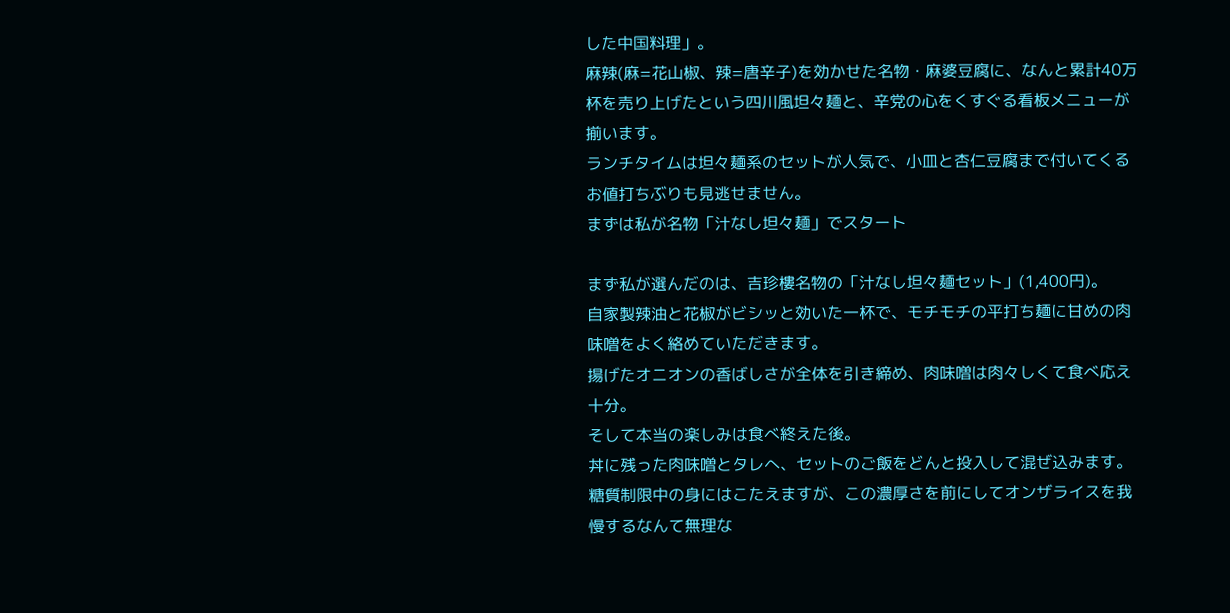した中国料理」。
麻辣(麻=花山椒、辣=唐辛子)を効かせた名物・麻婆豆腐に、なんと累計40万杯を売り上げたという四川風坦々麺と、辛党の心をくすぐる看板メニューが揃います。
ランチタイムは坦々麺系のセットが人気で、小皿と杏仁豆腐まで付いてくるお値打ちぶりも見逃せません。
まずは私が名物「汁なし坦々麺」でスタート

まず私が選んだのは、吉珍樓名物の「汁なし坦々麺セット」(1,400円)。
自家製辣油と花椒がビシッと効いた一杯で、モチモチの平打ち麺に甘めの肉味噌をよく絡めていただきます。
揚げたオニオンの香ばしさが全体を引き締め、肉味噌は肉々しくて食べ応え十分。
そして本当の楽しみは食べ終えた後。
丼に残った肉味噌とタレへ、セットのご飯をどんと投入して混ぜ込みます。
糖質制限中の身にはこたえますが、この濃厚さを前にしてオンザライスを我慢するなんて無理な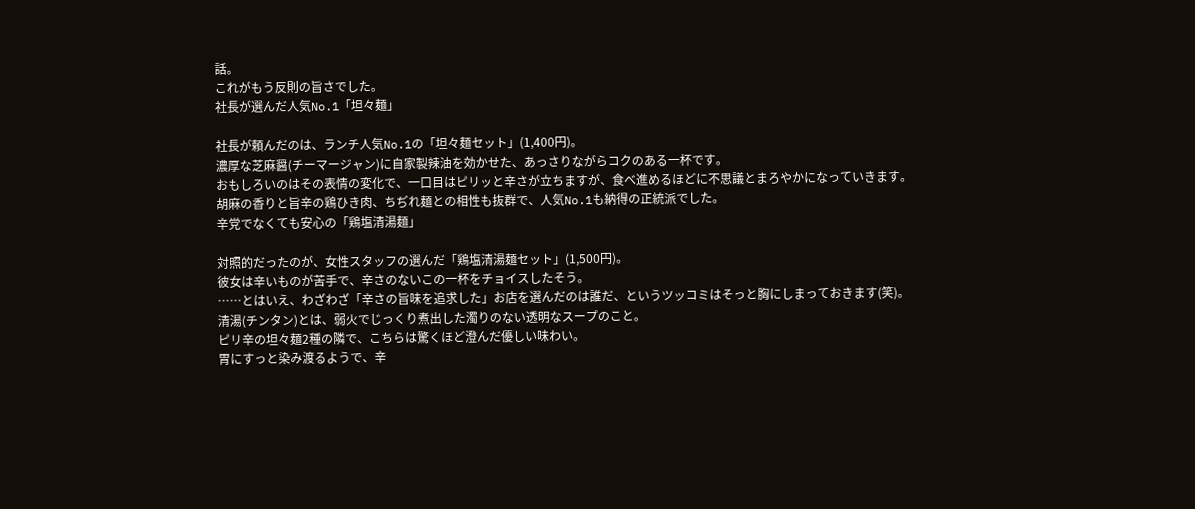話。
これがもう反則の旨さでした。
社長が選んだ人気No.1「坦々麺」

社長が頼んだのは、ランチ人気No.1の「坦々麺セット」(1,400円)。
濃厚な芝麻醤(チーマージャン)に自家製辣油を効かせた、あっさりながらコクのある一杯です。
おもしろいのはその表情の変化で、一口目はピリッと辛さが立ちますが、食べ進めるほどに不思議とまろやかになっていきます。
胡麻の香りと旨辛の鶏ひき肉、ちぢれ麺との相性も抜群で、人気No.1も納得の正統派でした。
辛党でなくても安心の「鶏塩清湯麺」

対照的だったのが、女性スタッフの選んだ「鶏塩清湯麺セット」(1,500円)。
彼女は辛いものが苦手で、辛さのないこの一杯をチョイスしたそう。
……とはいえ、わざわざ「辛さの旨味を追求した」お店を選んだのは誰だ、というツッコミはそっと胸にしまっておきます(笑)。
清湯(チンタン)とは、弱火でじっくり煮出した濁りのない透明なスープのこと。
ピリ辛の坦々麺2種の隣で、こちらは驚くほど澄んだ優しい味わい。
胃にすっと染み渡るようで、辛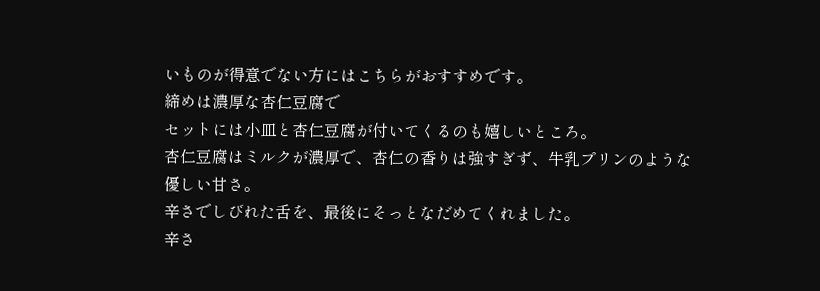いものが得意でない方にはこちらがおすすめです。
締めは濃厚な杏仁豆腐で
セットには小皿と杏仁豆腐が付いてくるのも嬉しいところ。
杏仁豆腐はミルクが濃厚で、杏仁の香りは強すぎず、牛乳プリンのような優しい甘さ。
辛さでしびれた舌を、最後にそっとなだめてくれました。
辛さ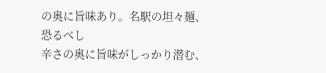の奥に旨味あり。名駅の坦々麺、恐るべし
辛さの奥に旨味がしっかり潜む、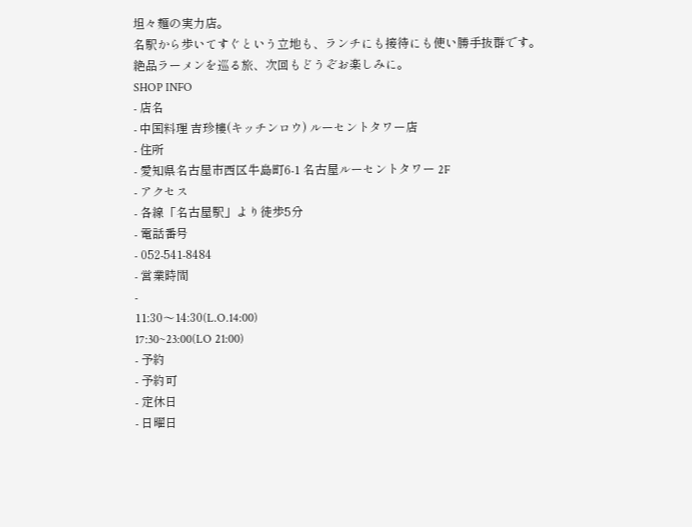坦々麺の実力店。
名駅から歩いてすぐという立地も、ランチにも接待にも使い勝手抜群です。
絶品ラーメンを巡る旅、次回もどうぞお楽しみに。
SHOP INFO
- 店名
- 中国料理 吉珍樓(キッチンロウ) ルーセントタワー店
- 住所
- 愛知県名古屋市西区牛島町6-1 名古屋ルーセントタワー 2F
- アクセス
- 各線「名古屋駅」より徒歩5分
- 電話番号
- 052-541-8484
- 営業時間
-
11:30〜14:30(L.O.14:00)
17:30~23:00(LO 21:00)
- 予約
- 予約可
- 定休日
- 日曜日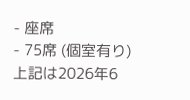- 座席
- 75席 (個室有り)
上記は2026年6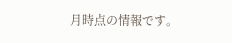月時点の情報です。